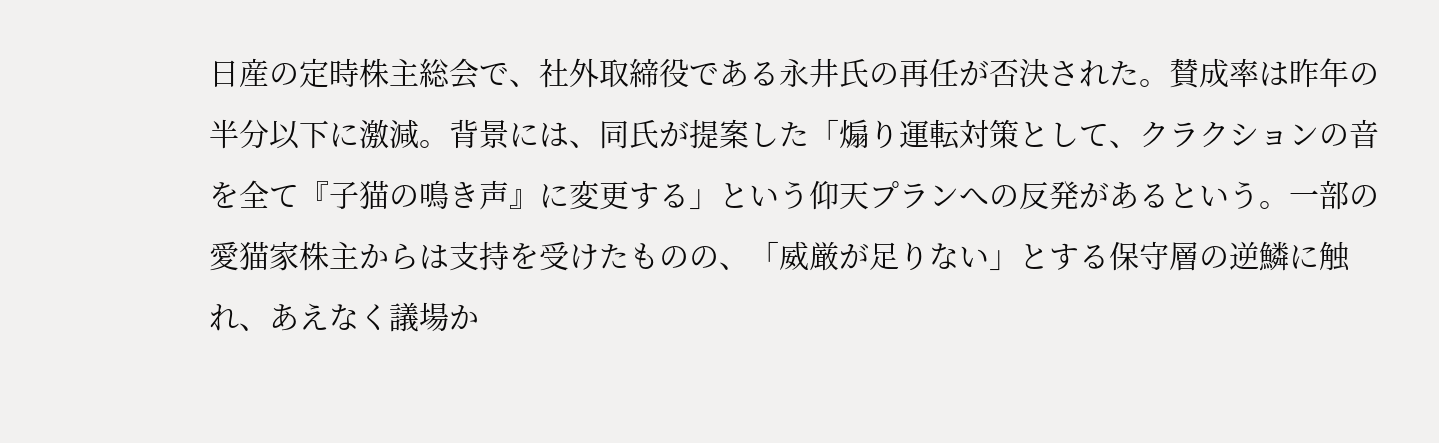日産の定時株主総会で、社外取締役である永井氏の再任が否決された。賛成率は昨年の半分以下に激減。背景には、同氏が提案した「煽り運転対策として、クラクションの音を全て『子猫の鳴き声』に変更する」という仰天プランへの反発があるという。一部の愛猫家株主からは支持を受けたものの、「威厳が足りない」とする保守層の逆鱗に触れ、あえなく議場か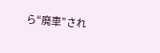ら“廃車”され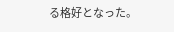る格好となった。